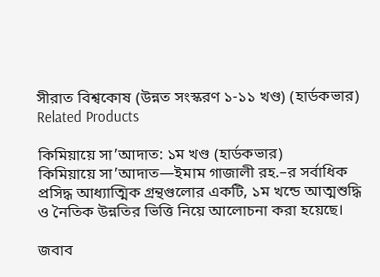সীরাত বিশ্বকোষ (উন্নত সংস্করণ ১-১১ খণ্ড) (হার্ডকভার)
Related Products

কিমিয়ায়ে সা’আদাত: ১ম খণ্ড (হার্ডকভার)
কিমিয়ায়ে সা’আদাত—ইমাম গাজালী রহ.–র সর্বাধিক প্রসিদ্ধ আধ্যাত্মিক গ্রন্থগুলোর একটি, ১ম খন্ডে আত্মশুদ্ধি ও নৈতিক উন্নতির ভিত্তি নিয়ে আলোচনা করা হয়েছে।

জবাব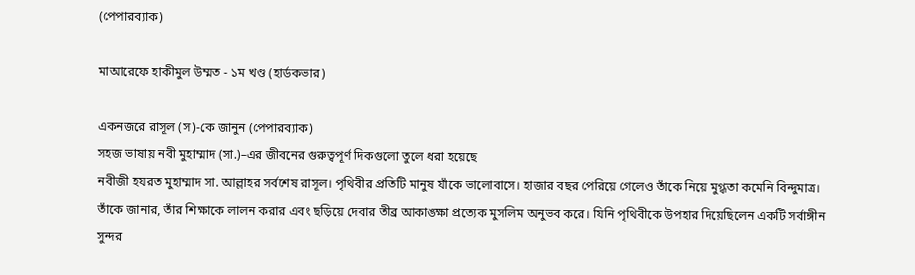(পেপারব্যাক)

মাআরেফে হাকীমুল উম্মত - ১ম খণ্ড (হার্ডকভার)

একনজরে রাসূল (স)-কে জানুন (পেপারব্যাক)
সহজ ভাষায় নবী মুহাম্মাদ (সা.)–এর জীবনের গুরুত্বপূর্ণ দিকগুলো তুলে ধরা হয়েছে
নবীজী হযরত মুহাম্মাদ সা. আল্লাহর সর্বশেষ রাসূল। পৃথিবীর প্রতিটি মানুষ যাঁকে ভালোবাসে। হাজার বছর পেরিয়ে গেলেও তাঁকে নিয়ে মুগ্ধতা কমেনি বিন্দুমাত্র। তাঁকে জানার, তাঁর শিক্ষাকে লালন করার এবং ছড়িয়ে দেবার তীব্র আকাঙ্ক্ষা প্রত্যেক মুসলিম অনুভব করে। যিনি পৃথিবীকে উপহার দিয়েছিলেন একটি সর্বাঙ্গীন সুন্দর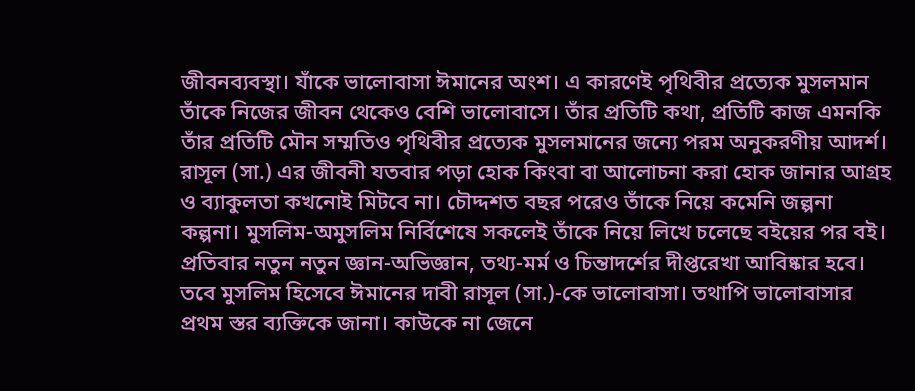জীবনব্যবস্থা। যাঁকে ভালোবাসা ঈমানের অংশ। এ কারণেই পৃথিবীর প্রত্যেক মুসলমান তাঁকে নিজের জীবন থেকেও বেশি ভালোবাসে। তাঁর প্রতিটি কথা, প্রতিটি কাজ এমনকি তাঁর প্রতিটি মৌন সম্মতিও পৃথিবীর প্রত্যেক মুসলমানের জন্যে পরম অনুকরণীয় আদর্শ। রাসূল (সা.) এর জীবনী যতবার পড়া হোক কিংবা বা আলোচনা করা হোক জানার আগ্রহ ও ব্যাকুলতা কখনোই মিটবে না। চৌদ্দশত বছর পরেও তাঁকে নিয়ে কমেনি জল্পনা কল্পনা। মুসলিম-অমুসলিম নির্বিশেষে সকলেই তাঁকে নিয়ে লিখে চলেছে বইয়ের পর বই। প্রতিবার নতুন নতুন জ্ঞান-অভিজ্ঞান, তথ্য-মর্ম ও চিন্তাদর্শের দীপ্তরেখা আবিষ্কার হবে। তবে মুসলিম হিসেবে ঈমানের দাবী রাসূল (সা.)-কে ভালোবাসা। তথাপি ভালোবাসার প্রথম স্তর ব্যক্তিকে জানা। কাউকে না জেনে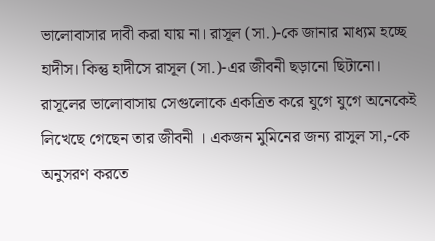ভালোবাসার দাবী করা যায় না। রাসূল (সা.)-কে জানার মাধ্যম হচ্ছে হাদীস। কিন্তু হাদীসে রাসূল (সা.)-এর জীবনী ছড়ানো ছিটানো। রাসূলের ভালোবাসায় সেগুলোকে একত্রিত করে যুগে যুগে অনেকেই লিখেছে গেছেন তার জীবনী । একজন মুমিনের জন্য রাসুল সা,-কে অনুসরণ করতে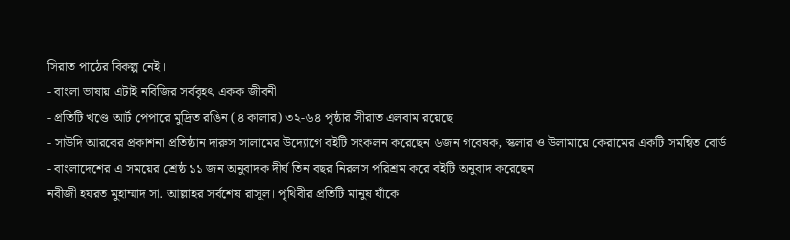সিরাত পাঠের বিকল্প নেই।
- বাংলা ভাষায় এটাই নবিজির সর্ববৃহৎ একক জীবনী
- প্রতিটি খণ্ডে আর্ট পেপারে মুদ্রিত রঙিন (৪ কালার) ৩২-৬৪ পৃষ্ঠার সীরাত এলবাম রয়েছে
- সাউদি আরবের প্রকাশনা প্রতিষ্ঠান দারুস সালামের উদ্যোগে বইটি সংকলন করেছেন ৬জন গবেষক, স্কলার ও উলামায়ে কেরামের একটি সমন্বিত বোর্ড
- বাংলাদেশের এ সময়ের শ্রেষ্ঠ ১১ জন অনুবাদক দীর্ঘ তিন বছর নিরলস পরিশ্রম করে বইটি অনুবাদ করেছেন
নবীজী হযরত মুহাম্মাদ সা. আল্লাহর সর্বশেষ রাসূল। পৃথিবীর প্রতিটি মানুষ যাঁকে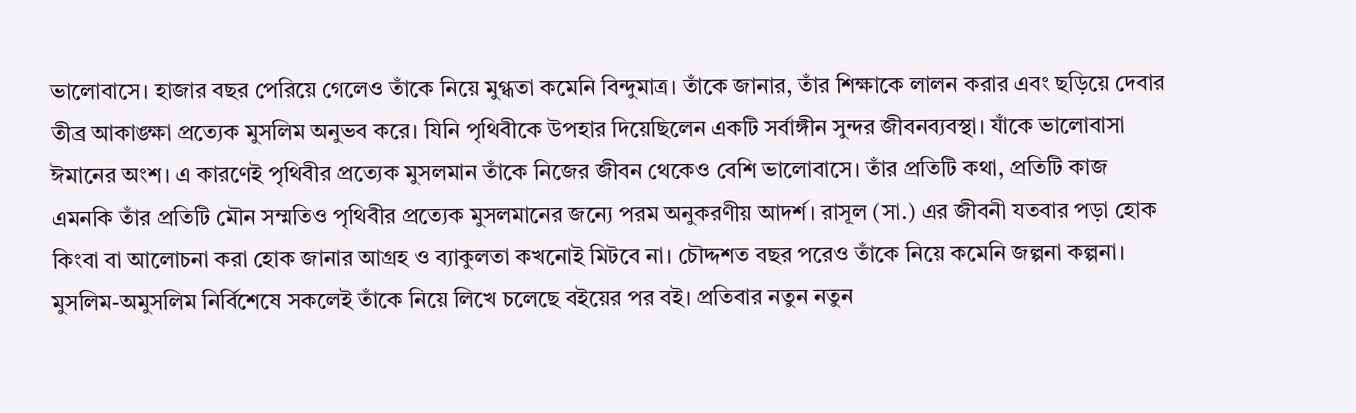ভালোবাসে। হাজার বছর পেরিয়ে গেলেও তাঁকে নিয়ে মুগ্ধতা কমেনি বিন্দুমাত্র। তাঁকে জানার, তাঁর শিক্ষাকে লালন করার এবং ছড়িয়ে দেবার তীব্র আকাঙ্ক্ষা প্রত্যেক মুসলিম অনুভব করে। যিনি পৃথিবীকে উপহার দিয়েছিলেন একটি সর্বাঙ্গীন সুন্দর জীবনব্যবস্থা। যাঁকে ভালোবাসা ঈমানের অংশ। এ কারণেই পৃথিবীর প্রত্যেক মুসলমান তাঁকে নিজের জীবন থেকেও বেশি ভালোবাসে। তাঁর প্রতিটি কথা, প্রতিটি কাজ এমনকি তাঁর প্রতিটি মৌন সম্মতিও পৃথিবীর প্রত্যেক মুসলমানের জন্যে পরম অনুকরণীয় আদর্শ। রাসূল (সা.) এর জীবনী যতবার পড়া হোক কিংবা বা আলোচনা করা হোক জানার আগ্রহ ও ব্যাকুলতা কখনোই মিটবে না। চৌদ্দশত বছর পরেও তাঁকে নিয়ে কমেনি জল্পনা কল্পনা। মুসলিম-অমুসলিম নির্বিশেষে সকলেই তাঁকে নিয়ে লিখে চলেছে বইয়ের পর বই। প্রতিবার নতুন নতুন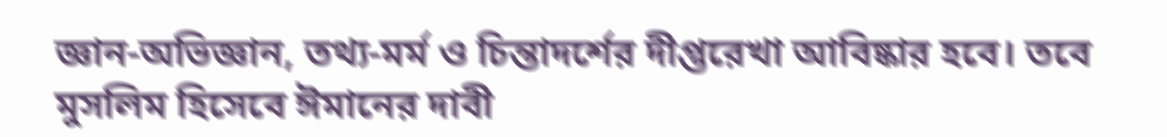জ্ঞান-অভিজ্ঞান, তথ্য-মর্ম ও চিন্তাদর্শের দীপ্তরেখা আবিষ্কার হবে। তবে মুসলিম হিসেবে ঈমানের দাবী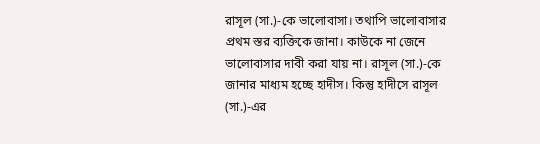রাসূল (সা.)-কে ভালোবাসা। তথাপি ভালোবাসার প্রথম স্তর ব্যক্তিকে জানা। কাউকে না জেনে ভালোবাসার দাবী করা যায় না। রাসূল (সা.)-কে জানার মাধ্যম হচ্ছে হাদীস। কিন্তু হাদীসে রাসূল (সা.)-এর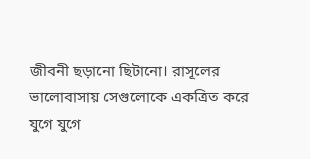জীবনী ছড়ানো ছিটানো। রাসূলের ভালোবাসায় সেগুলোকে একত্রিত করে যুগে যুগে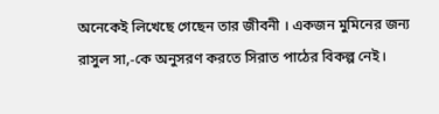অনেকেই লিখেছে গেছেন তার জীবনী । একজন মুমিনের জন্য রাসুল সা,-কে অনুসরণ করতে সিরাত পাঠের বিকল্প নেই।